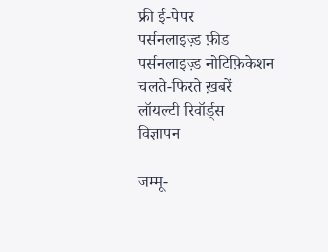फ्री ई-पेपर
पर्सनलाइज़्ड फ़ीड
पर्सनलाइज़्ड नोटिफ़िकेशन
चलते-फिरते ख़बरें
लॉयल्टी रिवॉर्ड्स
विज्ञापन

जम्मू-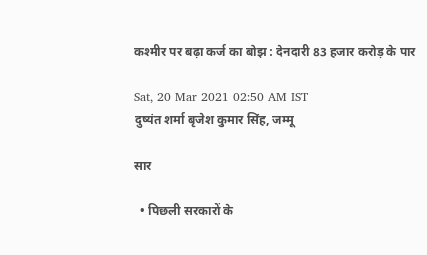कश्मीर पर बढ़ा कर्ज का बोझ : देनदारी 83 हजार करोड़ के पार

Sat, 20 Mar 2021 02:50 AM IST
दुष्यंत शर्मा बृजेश कुमार सिंह, जम्मू

सार

  • पिछली सरकारों के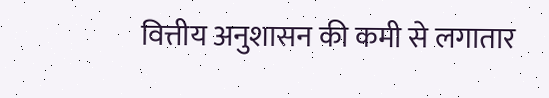वित्तीय अनुशासन की कमी से लगातार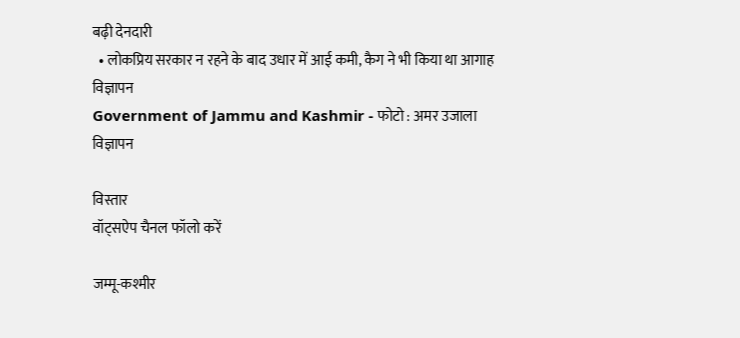बढ़ी देनदारी
  • लोकप्रिय सरकार न रहने के बाद उधार में आई कमी, कैग ने भी किया था आगाह
विज्ञापन
Government of Jammu and Kashmir - फोटो : अमर उजाला
विज्ञापन

विस्तार
वॉट्सऐप चैनल फॉलो करें

जम्मू-कश्मीर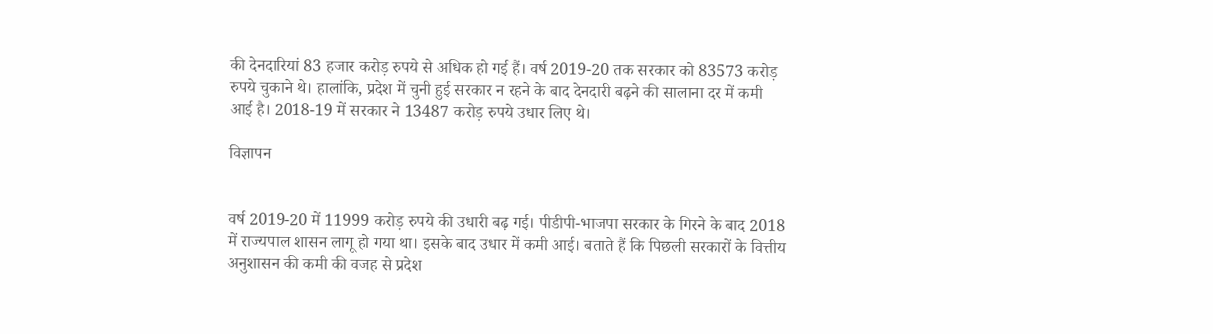की देनदारियां 83 हजार करोड़ रुपये से अधिक हो गई हैं। वर्ष 2019-20 तक सरकार को 83573 करोड़ रुपये चुकाने थे। हालांकि, प्रदेश में चुनी हुई सरकार न रहने के बाद देनदारी बढ़ने की सालाना दर में कमी आई है। 2018-19 में सरकार ने 13487 करोड़ रुपये उधार लिए थे।

विज्ञापन


वर्ष 2019-20 में 11999 करोड़ रुपये की उधारी बढ़ गई। पीडीपी-भाजपा सरकार के गिरने के बाद 2018 में राज्यपाल शासन लागू हो गया था। इसके बाद उधार में कमी आई। बताते हैं कि पिछली सरकारों के वित्तीय अनुशासन की कमी की वजह से प्रदेश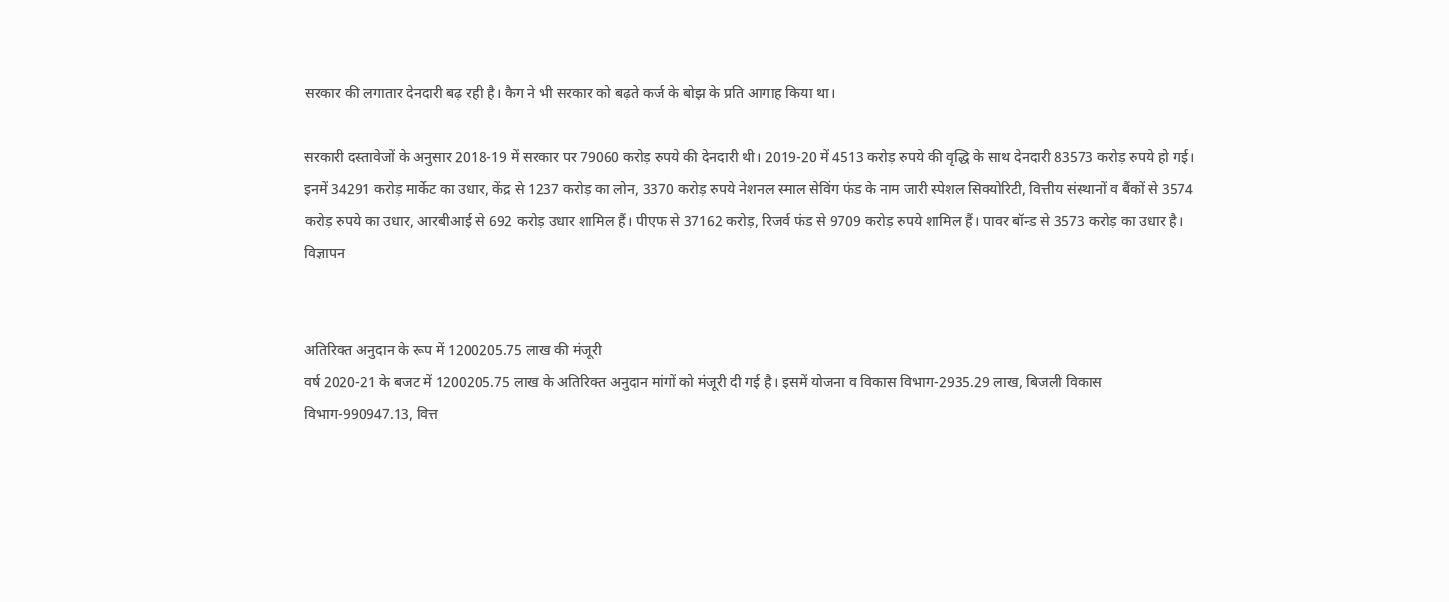सरकार की लगातार देनदारी बढ़ रही है। कैग ने भी सरकार को बढ़ते कर्ज के बोझ के प्रति आगाह किया था।

सरकारी दस्तावेजों के अनुसार 2018-19 में सरकार पर 79060 करोड़ रुपये की देनदारी थी। 2019-20 में 4513 करोड़ रुपये की वृद्धि के साथ देनदारी 83573 करोड़ रुपये हो गई। इनमें 34291 करोड़ मार्केट का उधार, केंद्र से 1237 करोड़ का लोन, 3370 करोड़ रुपये नेशनल स्माल सेविंग फंड के नाम जारी स्पेशल सिक्योरिटी, वित्तीय संस्थानों व बैंकों से 3574 करोड़ रुपये का उधार, आरबीआई से 692 करोड़ उधार शामिल हैं। पीएफ से 37162 करोड़, रिजर्व फंड से 9709 करोड़ रुपये शामिल हैं। पावर बॉन्ड से 3573 करोड़ का उधार है।
विज्ञापन


अतिरिक्त अनुदान के रूप में 1200205.75 लाख की मंजूरी
वर्ष 2020-21 के बजट में 1200205.75 लाख के अतिरिक्त अनुदान मांगों को मंजूरी दी गई है। इसमें योजना व विकास विभाग-2935.29 लाख, बिजली विकास विभाग-990947.13, वित्त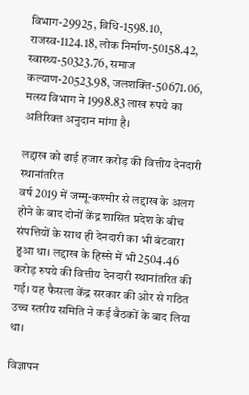विभाग-29925, विधि-1598.10, राजस्व-1124.18, लोक निर्माण-50158.42, स्वास्थ्य-50323.76, समाज कल्याण-20523.98, जलशक्ति-50671.06, मत्स्य विभाग ने 1998.83 लाख रुपये का अतिरिक्त अनुदान मांगा है।

लद्दाख को ढाई हजार करोड़ की वित्तीय देनदारी स्थानांतरित
वर्ष 2019 में जम्मू-कश्मीर से लद्दाख के अलग होने के बाद दोनों केंद्र शासित प्रदेश के बीच संपत्तियों के साथ ही देनदारी का भी बंटवारा हुआ था। लद्दाख के हिस्से में भी 2504.46 करोड़ रुपये की वित्तीय देनदारी स्थानांतरित की गई। यह फैसला केंद्र सरकार की ओर से गठित उच्च स्तरीय समिति ने कई बैठकों के बाद लिया था।

विज्ञापन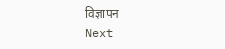विज्ञापन
Next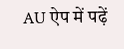AU ऐप में पढ़ें